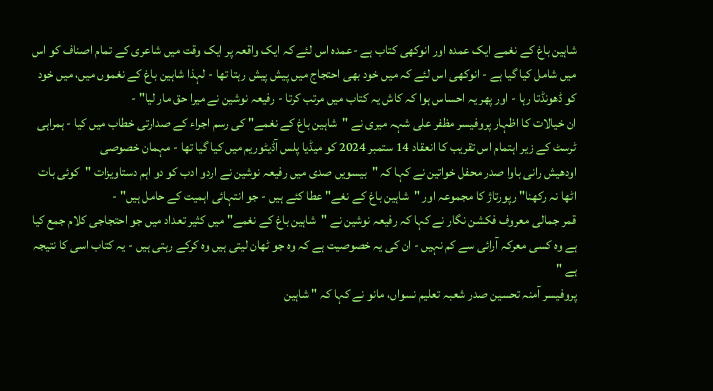شاہین باغ کے نغمے ایک عمدہ اور انوکھی کتاب ہے -عمدہ اس لئے کہ ایک واقعہ پر ایک وقت میں شاعری کے تمام اصناف کو اس میں شامل کیا گیا ہے - انوکھی اس لئے کہ میں خود بھی احتجاج میں پیش پیش رہتا تھا - لہذا شاہین باغ کے نغموں میں، میں خود کو ڈھونڈتا رہا - اور پھر یہ احساس ہوا کہ کاش یہ کتاب میں مرتب کرتا - رفیعہ نوشین نے میرا حق مار لیا" -
ان خیالات کا اظہار پروفیسر مظفر علی شہہ میری نے "شاہین باغ کے نغمے" کی رسم اجراء کے صدارتی خطاب میں کیا - ہمراہی ٹرسٹ کے زیر اہتمام اس تقریب کا انعقاد 14 ستمبر 2024 کو میڈیا پلس آڈیٹوریم میں کیا گیا تھا - مہمان خصوصی
اودھیش رانی باوا صدر محفل خواتین نے کہا کہ "بیسویں صدی میں رفیعہ نوشین نے اردو ادب کو دو اہم دستاویزات "کوئی بات اٹھا نہ رکھنا" رپورتاژ کا مجموعہ اور "شاہین باغ کے نغے" عطا کئے ہیں - جو انتہائی اہمیت کے حامل ہیں" -
قمر جمالی معروف فکشن نگار نے کہا کہ رفیعہ نوشین نے "شاہین باغ کے نغمے" میں کثیر تعداد میں جو احتجاجی کلام جمع کیا ہے وہ کسی معرکہ آرائی سے کم نہیں - ان کی یہ خصوصیت ہے کہ وہ جو ٹھان لیتی ہیں وہ کرکے رہتی ہیں - یہ کتاب اسی کا نتیجہ ہے "
پروفیسر آمنہ تحسین صدر شعبہ تعلیم نسواں، مانو نے کہا کہ " شاہین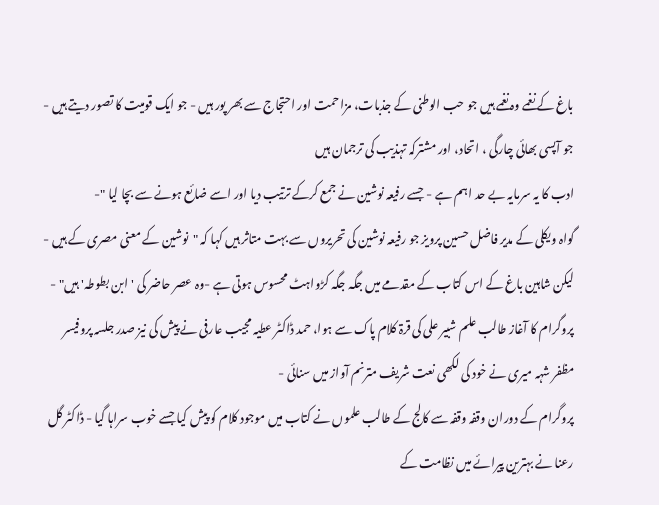باغ کے نغمے وہ نغمے ہیں جو حب الوطنی کے جذبات، مزاحمت اور احتجاج سے بھر پور ہیں - جو ایک قومیت کا تصور دیتے ہیں - جو آپسی بھائی چارگی ، اتحاد، اور مشترکہ تہذیب کی ترجمان ہیں
ادب کا یہ سرمایہ بے حد اہم ہے - جسے رفیعہ نوشین نے جمع کرکے ترتیب دیا اور اسے ضائع ہونے سے بچا لیا "-
گواہ ویکلی کے مدیر فاضل حسین پرویز جو رفیعہ نوشین کی تحریروں سے بہت متاثر ہیں کہا کہ "نوشین کے معنی مصری کے ہیں - لیکن شاہین باغ کے اس کتاب کے مقدمے میں جگہ جگہ کڑواہٹ محسوس ہوتی ہے -وہ عصر حاضر کی 'ابن بطوطہ' ہیں" -
پروگرام کا آغاز طالب علم شبیر علی کی قرۃ کلام پاک سے ہوا، حمد ڈاکٹر عطیہ مجیب عارفی نے پیش کی نیز صدر جلسہ پروفیسر مظفر شہہ میری نے خود کی لکھی نعت شریف مترنم آواز میں سنائی -
پروگرام کے دوران وقفہ وقفہ سے کالج کے طالب علموں نے کتاب میں موجود کلام کو پیش کیا جسے خوب سراہا گیا - ڈاکٹر گل رعنا نے بہترین پیرائے میں نظامت کے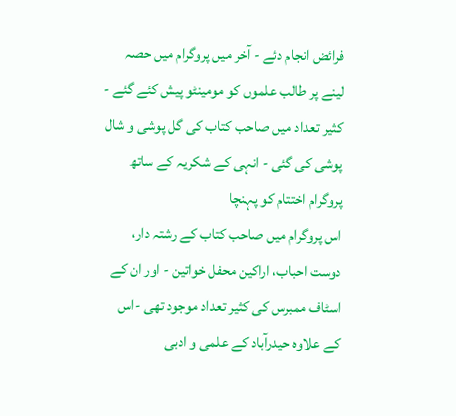فرائض انجام دئے - آخر میں پروگرام میں حصہ لینے پر طالب علموں کو مومینٹو پیش کئے گئے -
کثیر تعداد میں صاحب کتاب کی گل پوشی و شال پوشی کی گئی - انہی کے شکریہ کے ساتھ پروگرام اختتام کو پہنچا
اس پروگرام میں صاحب کتاب کے رشتہ دار، دوست احباب، اراکین محفل خواتین - اور ان کے اسٹاف ممبرس کی کثیر تعداد موجود تھی -اس کے علاوہ حیدرآباد کے علمی و ادبی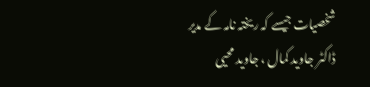شخصیات جیسے کہ ریختہ نامہ کے مدیر ڈاکٹر جاوید کمال ، جاوید محیی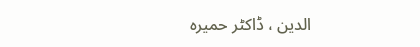الدین ، ڈاکٹر حمیرہ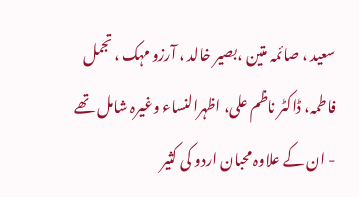سعید ، صائمہ متین ،بصیر خالد ، آرزو مہک ، تجمل فاطمہ، ڈاکٹر ناظم علی، اظہرالنساء وغیرہ شامل تھے - ان کے علاوہ محبان اردو کی کثیر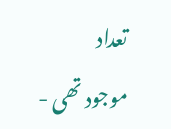تعداد
موجود تھی -